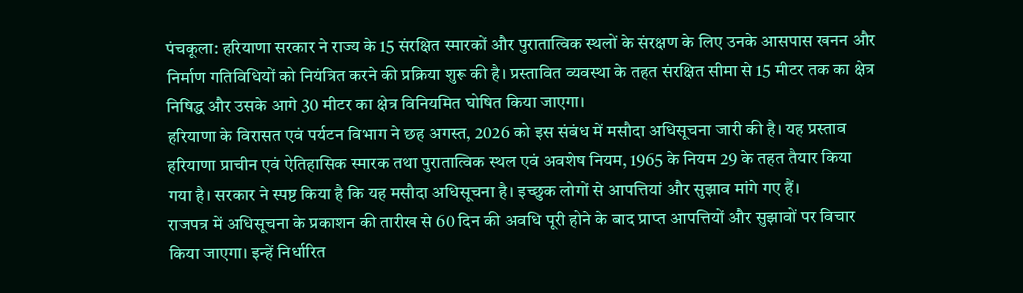पंचकूला: हरियाणा सरकार ने राज्य के 15 संरक्षित स्मारकों और पुरातात्विक स्थलों के संरक्षण के लिए उनके आसपास खनन और निर्माण गतिविधियों को नियंत्रित करने की प्रक्रिया शुरू की है। प्रस्तावित व्यवस्था के तहत संरक्षित सीमा से 15 मीटर तक का क्षेत्र निषिद्ध और उसके आगे 30 मीटर का क्षेत्र विनियमित घोषित किया जाएगा।
हरियाणा के विरासत एवं पर्यटन विभाग ने छह अगस्त, 2026 को इस संबंध में मसौदा अधिसूचना जारी की है। यह प्रस्ताव हरियाणा प्राचीन एवं ऐतिहासिक स्मारक तथा पुरातात्विक स्थल एवं अवशेष नियम, 1965 के नियम 29 के तहत तैयार किया गया है। सरकार ने स्पष्ट किया है कि यह मसौदा अधिसूचना है। इच्छुक लोगों से आपत्तियां और सुझाव मांगे गए हैं।
राजपत्र में अधिसूचना के प्रकाशन की तारीख से 60 दिन की अवधि पूरी होने के बाद प्राप्त आपत्तियों और सुझावों पर विचार किया जाएगा। इन्हें निर्धारित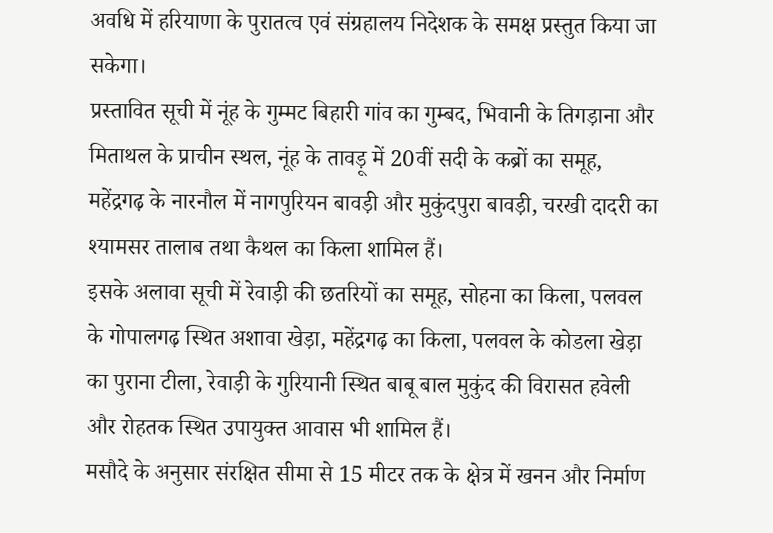अवधि में हरियाणा के पुरातत्व एवं संग्रहालय निदेशक के समक्ष प्रस्तुत किया जा सकेगा।
प्रस्तावित सूची में नूंह के गुम्मट बिहारी गांव का गुम्बद, भिवानी के तिगड़ाना और मिताथल के प्राचीन स्थल, नूंह के तावड़ू में 20वीं सदी के कब्रों का समूह, महेंद्रगढ़ के नारनौल में नागपुरियन बावड़ी और मुकुंदपुरा बावड़ी, चरखी दादरी का श्यामसर तालाब तथा कैथल का किला शामिल हैं।
इसके अलावा सूची में रेवाड़ी की छतरियों का समूह, सोहना का किला, पलवल के गोपालगढ़ स्थित अशावा खेड़ा, महेंद्रगढ़ का किला, पलवल के कोडला खेड़ा का पुराना टीला, रेवाड़ी के गुरियानी स्थित बाबू बाल मुकुंद की विरासत हवेली और रोहतक स्थित उपायुक्त आवास भी शामिल हैं।
मसौदे के अनुसार संरक्षित सीमा से 15 मीटर तक के क्षेत्र में खनन और निर्माण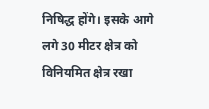निषिद्ध होंगे। इसके आगे लगे 30 मीटर क्षेत्र को विनियमित क्षेत्र रखा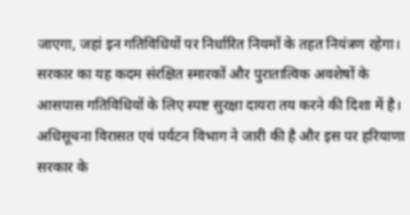जाएगा, जहां इन गतिविधियों पर निर्धारित नियमों के तहत नियंत्रण रहेगा।
सरकार का यह कदम संरक्षित स्मारकों और पुरातात्विक अवशेषों के आसपास गतिविधियों के लिए स्पष्ट सुरक्षा दायरा तय करने की दिशा में है। अधिसूचना विरासत एवं पर्यटन विभाग ने जारी की है और इस पर हरियाणा सरकार के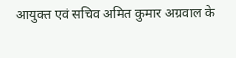आयुक्त एवं सचिव अमित कुमार अग्रवाल के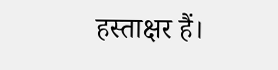हस्ताक्षर हैं।